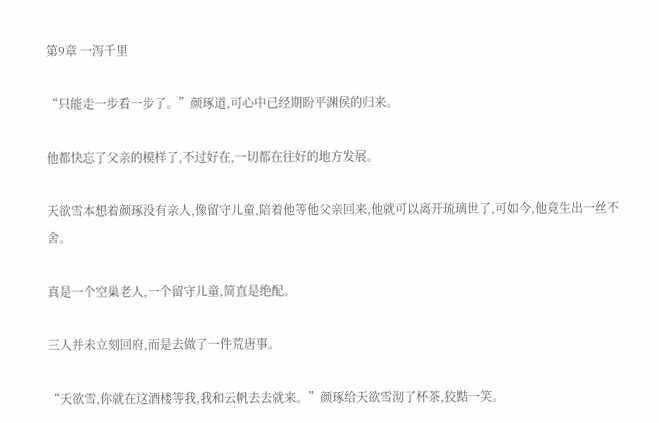第9章 一泻千里

“只能走一步看一步了。”颜琢道,可心中已经期盼平渊侯的归来。

他都快忘了父亲的模样了,不过好在,一切都在往好的地方发展。

天欲雪本想着颜琢没有亲人,像留守儿童,陪着他等他父亲回来,他就可以离开琉璃世了,可如今,他竟生出一丝不舍。

真是一个空巢老人,一个留守儿童,简直是绝配。

三人并未立刻回府,而是去做了一件荒唐事。

“天欲雪,你就在这酒楼等我,我和云帆去去就来。”颜琢给天欲雪沏了杯茶,狡黠一笑。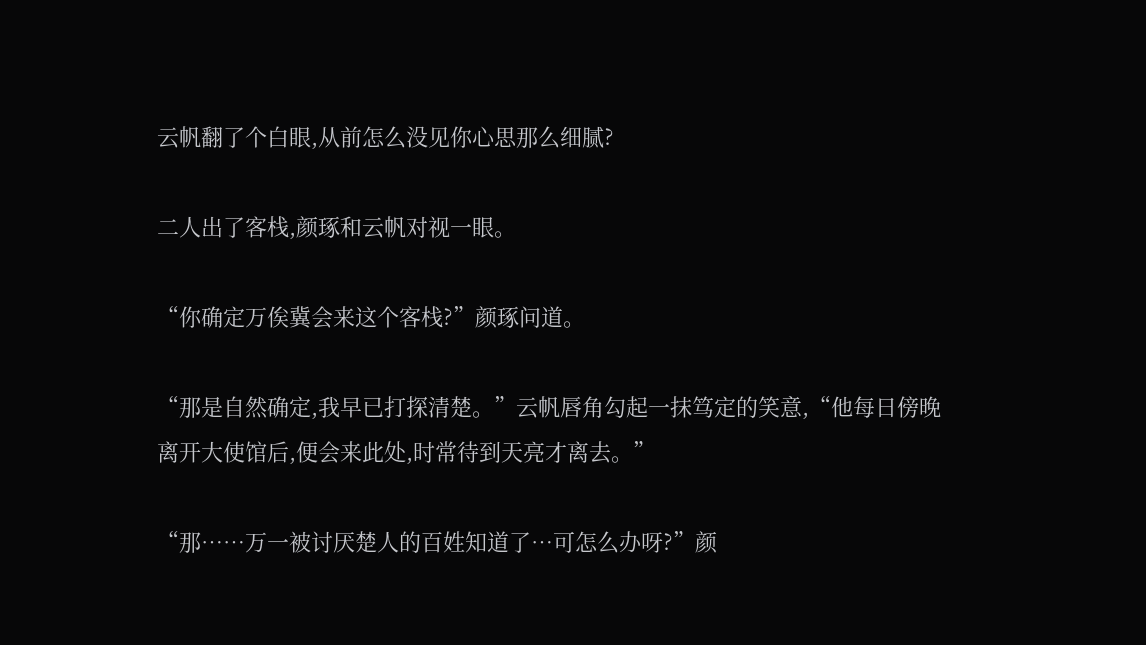云帆翻了个白眼,从前怎么没见你心思那么细腻?

二人出了客栈,颜琢和云帆对视一眼。

“你确定万俟冀会来这个客栈?”颜琢问道。

“那是自然确定,我早已打探清楚。”云帆唇角勾起一抹笃定的笑意,“他每日傍晚离开大使馆后,便会来此处,时常待到天亮才离去。”

“那……万一被讨厌楚人的百姓知道了…可怎么办呀?”颜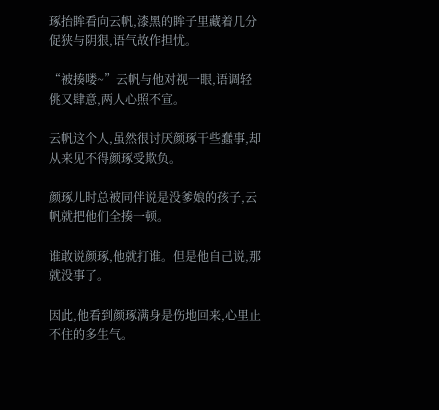琢抬眸看向云帆,漆黑的眸子里藏着几分促狭与阴狠,语气故作担忧。

“被揍喽~”云帆与他对视一眼,语调轻佻又肆意,两人心照不宣。

云帆这个人,虽然很讨厌颜琢干些蠢事,却从来见不得颜琢受欺负。

颜琢儿时总被同伴说是没爹娘的孩子,云帆就把他们全揍一顿。

谁敢说颜琢,他就打谁。但是他自己说,那就没事了。

因此,他看到颜琢满身是伤地回来,心里止不住的多生气。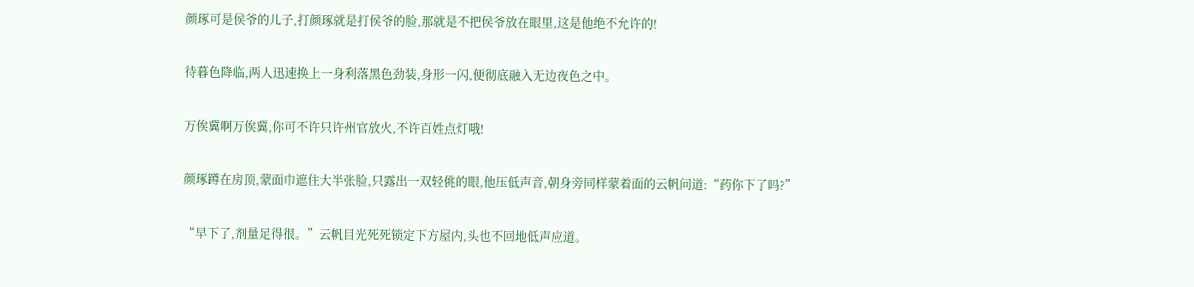颜琢可是侯爷的儿子,打颜琢就是打侯爷的脸,那就是不把侯爷放在眼里,这是他绝不允许的!

待暮色降临,两人迅速换上一身利落黑色劲装,身形一闪,便彻底融入无边夜色之中。

万俟冀啊万俟冀,你可不许只许州官放火,不许百姓点灯哦!

颜琢蹲在房顶,蒙面巾遮住大半张脸,只露出一双轻佻的眼,他压低声音,朝身旁同样蒙着面的云帆问道:“药你下了吗?”

“早下了,剂量足得很。”云帆目光死死锁定下方屋内,头也不回地低声应道。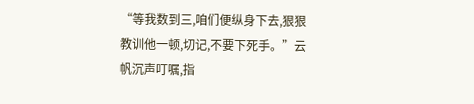“等我数到三,咱们便纵身下去,狠狠教训他一顿,切记,不要下死手。”云帆沉声叮嘱,指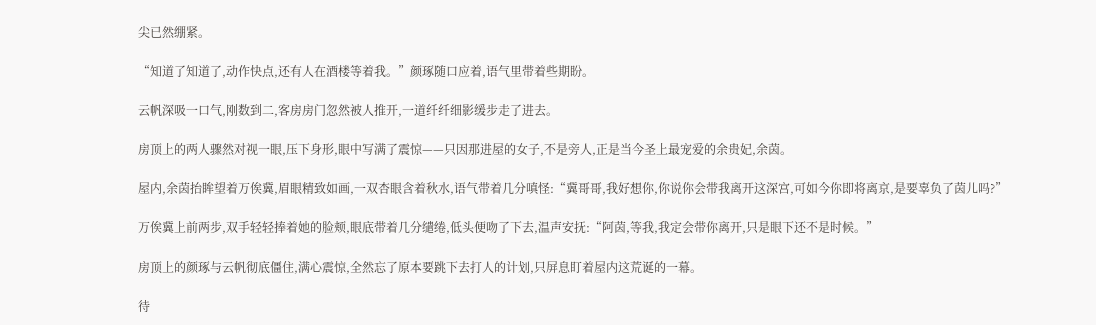尖已然绷紧。

“知道了知道了,动作快点,还有人在酒楼等着我。”颜琢随口应着,语气里带着些期盼。

云帆深吸一口气,刚数到二,客房房门忽然被人推开,一道纤纤细影缓步走了进去。

房顶上的两人骤然对视一眼,压下身形,眼中写满了震惊——只因那进屋的女子,不是旁人,正是当今圣上最宠爱的余贵妃,余茵。

屋内,余茵抬眸望着万俟冀,眉眼精致如画,一双杏眼含着秋水,语气带着几分嗔怪:“冀哥哥,我好想你,你说你会带我离开这深宫,可如今你即将离京,是要辜负了茵儿吗?”

万俟冀上前两步,双手轻轻捧着她的脸颊,眼底带着几分缱绻,低头便吻了下去,温声安抚:“阿茵,等我,我定会带你离开,只是眼下还不是时候。”

房顶上的颜琢与云帆彻底僵住,满心震惊,全然忘了原本要跳下去打人的计划,只屏息盯着屋内这荒诞的一幕。

待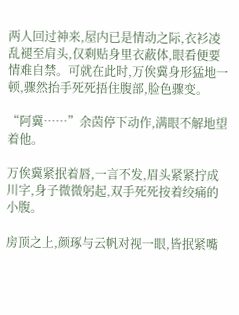两人回过神来,屋内已是情动之际,衣衫凌乱褪至肩头,仅剩贴身里衣蔽体,眼看便要情难自禁。可就在此时,万俟冀身形猛地一顿,骤然抬手死死捂住腹部,脸色骤变。

“阿冀……”余茵停下动作,满眼不解地望着他。

万俟冀紧抿着唇,一言不发,眉头紧紧拧成川字,身子微微躬起,双手死死按着绞痛的小腹。

房顶之上,颜琢与云帆对视一眼,皆抿紧嘴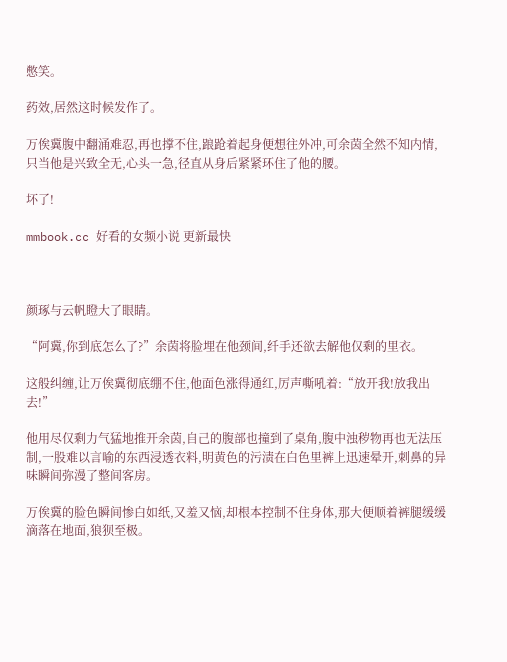憋笑。

药效,居然这时候发作了。

万俟冀腹中翻涌难忍,再也撑不住,踉跄着起身便想往外冲,可余茵全然不知内情,只当他是兴致全无,心头一急,径直从身后紧紧环住了他的腰。

坏了!

mmbook.cc 好看的女频小说 更新最快



颜琢与云帆瞪大了眼睛。

“阿冀,你到底怎么了?”余茵将脸埋在他颈间,纤手还欲去解他仅剩的里衣。

这般纠缠,让万俟冀彻底绷不住,他面色涨得通红,厉声嘶吼着:“放开我!放我出去!”

他用尽仅剩力气猛地推开余茵,自己的腹部也撞到了桌角,腹中浊秽物再也无法压制,一股难以言喻的东西浸透衣料,明黄色的污渍在白色里裤上迅速晕开,刺鼻的异味瞬间弥漫了整间客房。

万俟冀的脸色瞬间惨白如纸,又羞又恼,却根本控制不住身体,那大便顺着裤腿缓缓滴落在地面,狼狈至极。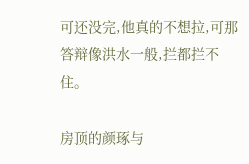可还没完,他真的不想拉,可那答辩像洪水一般,拦都拦不住。

房顶的颜琢与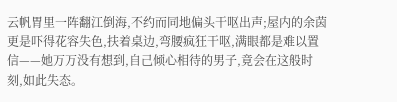云帆胃里一阵翻江倒海,不约而同地偏头干呕出声;屋内的余茵更是吓得花容失色,扶着桌边,弯腰疯狂干呕,满眼都是难以置信——她万万没有想到,自己倾心相待的男子,竟会在这般时刻,如此失态。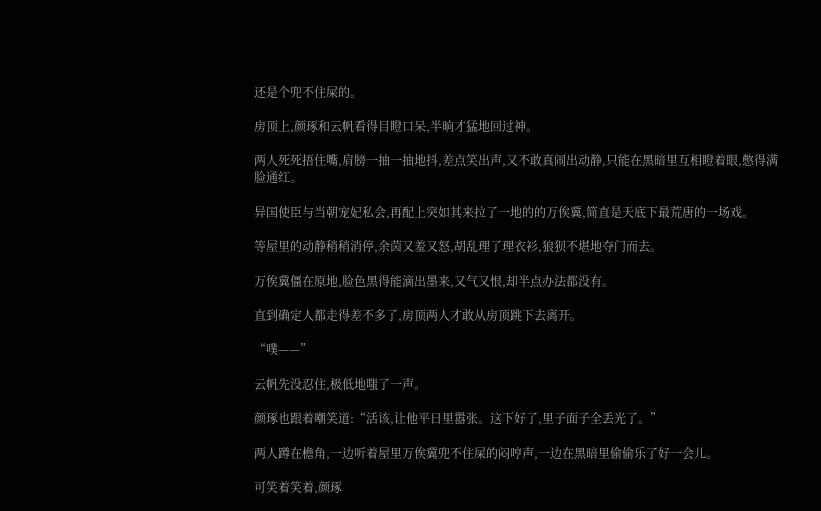还是个兜不住屎的。

房顶上,颜琢和云帆看得目瞪口呆,半晌才猛地回过神。

两人死死捂住嘴,肩膀一抽一抽地抖,差点笑出声,又不敢真闹出动静,只能在黑暗里互相瞪着眼,憋得满脸通红。

异国使臣与当朝宠妃私会,再配上突如其来拉了一地的的万俟冀,简直是天底下最荒唐的一场戏。

等屋里的动静稍稍消停,余茵又羞又怒,胡乱理了理衣衫,狼狈不堪地夺门而去。

万俟冀僵在原地,脸色黑得能滴出墨来,又气又恨,却半点办法都没有。

直到确定人都走得差不多了,房顶两人才敢从房顶跳下去离开。

“噗——”

云帆先没忍住,极低地嗤了一声。

颜琢也跟着嘲笑道:“活该,让他平日里嚣张。这下好了,里子面子全丢光了。”

两人蹲在檐角,一边听着屋里万俟冀兜不住屎的闷哼声,一边在黑暗里偷偷乐了好一会儿。

可笑着笑着,颜琢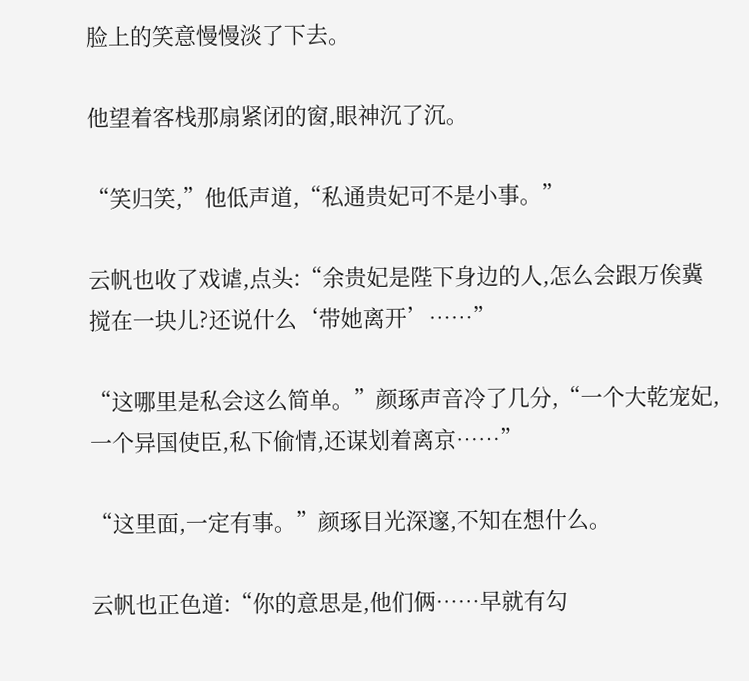脸上的笑意慢慢淡了下去。

他望着客栈那扇紧闭的窗,眼神沉了沉。

“笑归笑,”他低声道,“私通贵妃可不是小事。”

云帆也收了戏谑,点头:“余贵妃是陛下身边的人,怎么会跟万俟冀搅在一块儿?还说什么‘带她离开’……”

“这哪里是私会这么简单。”颜琢声音冷了几分,“一个大乾宠妃,一个异国使臣,私下偷情,还谋划着离京……”

“这里面,一定有事。”颜琢目光深邃,不知在想什么。

云帆也正色道:“你的意思是,他们俩……早就有勾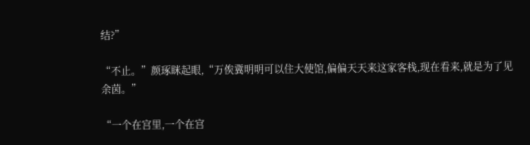结?”

“不止。”颜琢眯起眼,“万俟冀明明可以住大使馆,偏偏天天来这家客栈,现在看来,就是为了见余茵。”

“一个在宫里,一个在宫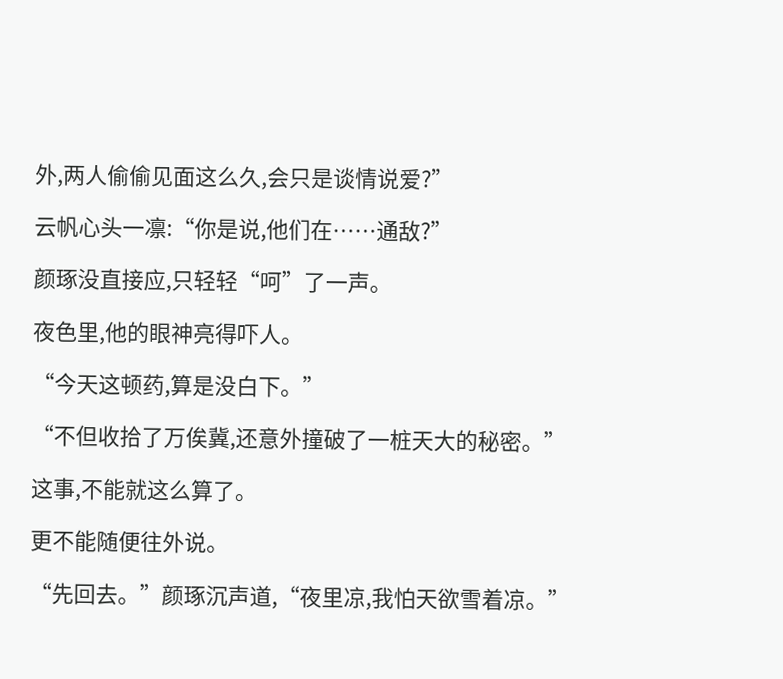外,两人偷偷见面这么久,会只是谈情说爱?”

云帆心头一凛:“你是说,他们在……通敌?”

颜琢没直接应,只轻轻“呵”了一声。

夜色里,他的眼神亮得吓人。

“今天这顿药,算是没白下。”

“不但收拾了万俟冀,还意外撞破了一桩天大的秘密。”

这事,不能就这么算了。

更不能随便往外说。

“先回去。”颜琢沉声道,“夜里凉,我怕天欲雪着凉。”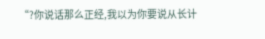“?你说话那么正经,我以为你要说从长计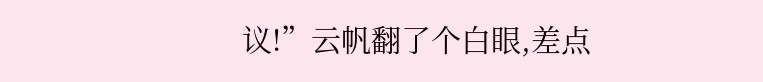议!”云帆翻了个白眼,差点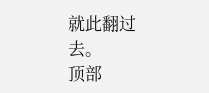就此翻过去。
顶部